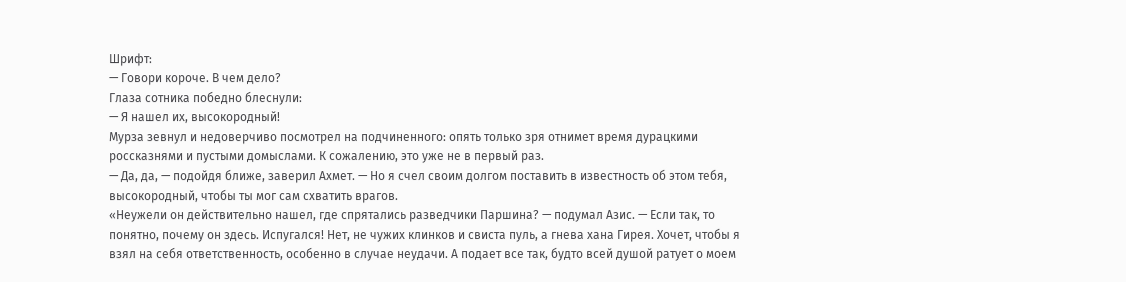Шрифт:
— Говори короче. В чем дело?
Глаза сотника победно блеснули:
— Я нашел их, высокородный!
Мурза зевнул и недоверчиво посмотрел на подчиненного: опять только зря отнимет время дурацкими россказнями и пустыми домыслами. К сожалению, это уже не в первый раз.
— Да, да, — подойдя ближе, заверил Ахмет. — Но я счел своим долгом поставить в известность об этом тебя, высокородный, чтобы ты мог сам схватить врагов.
«Неужели он действительно нашел, где спрятались разведчики Паршина? — подумал Азис. — Если так, то понятно, почему он здесь. Испугался! Нет, не чужих клинков и свиста пуль, а гнева хана Гирея. Хочет, чтобы я взял на себя ответственность, особенно в случае неудачи. А подает все так, будто всей душой ратует о моем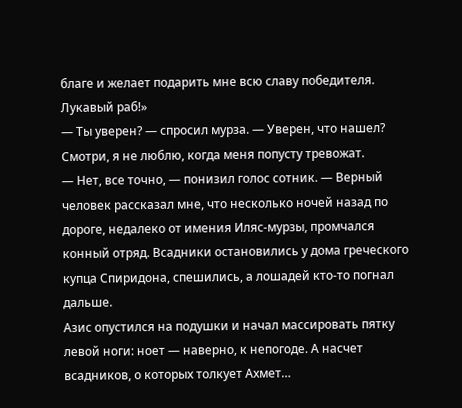благе и желает подарить мне всю славу победителя. Лукавый раб!»
— Ты уверен? — спросил мурза. — Уверен, что нашел? Смотри, я не люблю, когда меня попусту тревожат.
— Нет, все точно, — понизил голос сотник. — Верный человек рассказал мне, что несколько ночей назад по дороге, недалеко от имения Иляс-мурзы, промчался конный отряд. Всадники остановились у дома греческого купца Спиридона, спешились, а лошадей кто-то погнал дальше.
Азис опустился на подушки и начал массировать пятку левой ноги: ноет — наверно, к непогоде. А насчет всадников, о которых толкует Ахмет…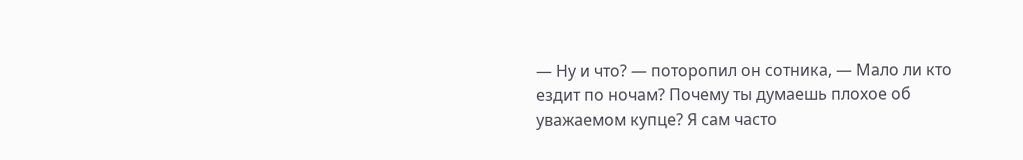— Ну и что? — поторопил он сотника, — Мало ли кто ездит по ночам? Почему ты думаешь плохое об уважаемом купце? Я сам часто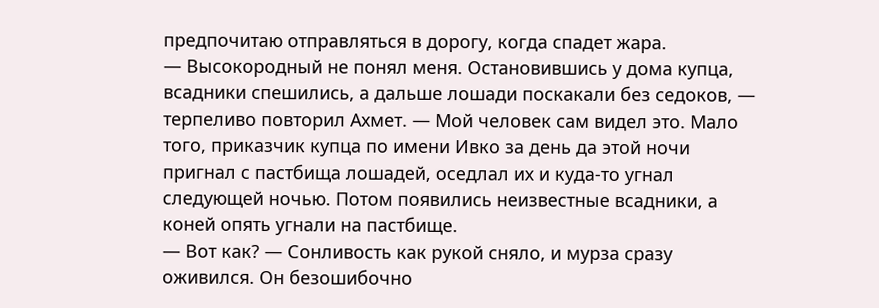предпочитаю отправляться в дорогу, когда спадет жара.
— Высокородный не понял меня. Остановившись у дома купца, всадники спешились, а дальше лошади поскакали без седоков, — терпеливо повторил Ахмет. — Мой человек сам видел это. Мало того, приказчик купца по имени Ивко за день да этой ночи пригнал с пастбища лошадей, оседлал их и куда-то угнал следующей ночью. Потом появились неизвестные всадники, а коней опять угнали на пастбище.
— Вот как? — Сонливость как рукой сняло, и мурза сразу оживился. Он безошибочно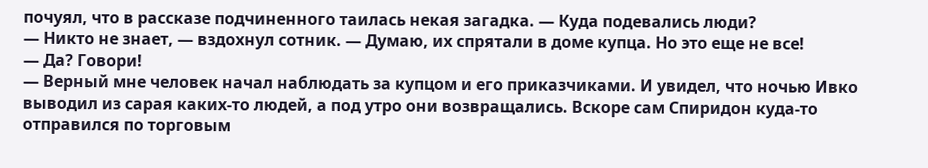почуял, что в рассказе подчиненного таилась некая загадка. — Куда подевались люди?
— Никто не знает, — вздохнул сотник. — Думаю, их спрятали в доме купца. Но это еще не все!
— Да? Говори!
— Верный мне человек начал наблюдать за купцом и его приказчиками. И увидел, что ночью Ивко выводил из сарая каких-то людей, а под утро они возвращались. Вскоре сам Спиридон куда-то отправился по торговым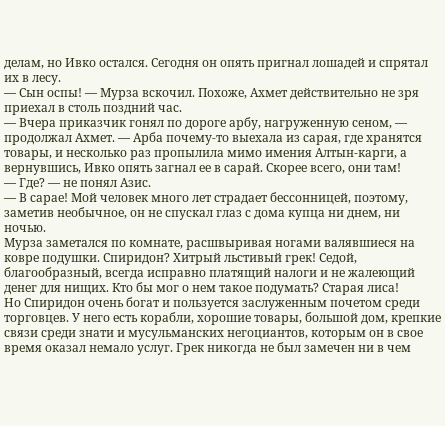делам, но Ивко остался. Сегодня он опять пригнал лошадей и спрятал их в лесу.
— Сын оспы! — Мурза вскочил. Похоже, Ахмет действительно не зря приехал в столь поздний час.
— Вчера приказчик гонял по дороге арбу, нагруженную сеном, — продолжал Ахмет. — Арба почему-то выехала из сарая, где хранятся товары, и несколько раз пропылила мимо имения Алтын-карги, а вернувшись, Ивко опять загнал ее в сарай. Скорее всего, они там!
— Где? — не понял Азис.
— В сарае! Мой человек много лет страдает бессонницей, поэтому, заметив необычное, он не спускал глаз с дома купца ни днем, ни ночью.
Мурза заметался по комнате, расшвыривая ногами валявшиеся на ковре подушки. Спиридон? Хитрый льстивый грек! Седой, благообразный, всегда исправно платящий налоги и не жалеющий денег для нищих. Кто бы мог о нем такое подумать? Старая лиса!
Но Спиридон очень богат и пользуется заслуженным почетом среди торговцев. У него есть корабли, хорошие товары, большой дом, крепкие связи среди знати и мусульманских негоциантов, которым он в свое время оказал немало услуг. Грек никогда не был замечен ни в чем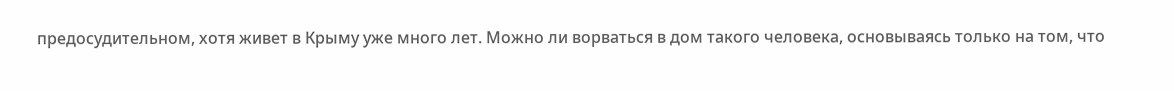предосудительном, хотя живет в Крыму уже много лет. Можно ли ворваться в дом такого человека, основываясь только на том, что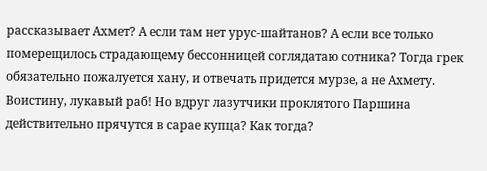рассказывает Ахмет? А если там нет урус-шайтанов? А если все только померещилось страдающему бессонницей соглядатаю сотника? Тогда грек обязательно пожалуется хану, и отвечать придется мурзе, а не Ахмету. Воистину, лукавый раб! Но вдруг лазутчики проклятого Паршина действительно прячутся в сарае купца? Как тогда?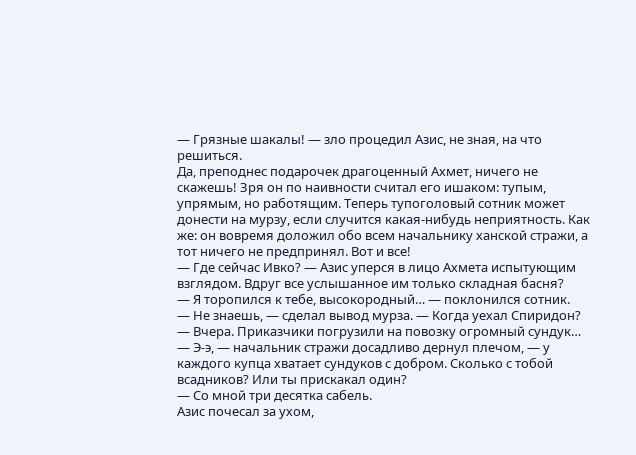— Грязные шакалы! — зло процедил Азис, не зная, на что решиться.
Да, преподнес подарочек драгоценный Ахмет, ничего не скажешь! Зря он по наивности считал его ишаком: тупым, упрямым, но работящим. Теперь тупоголовый сотник может донести на мурзу, если случится какая-нибудь неприятность. Как же: он вовремя доложил обо всем начальнику ханской стражи, а тот ничего не предпринял. Вот и все!
— Где сейчас Ивко? — Азис уперся в лицо Ахмета испытующим взглядом. Вдруг все услышанное им только складная басня?
— Я торопился к тебе, высокородный… — поклонился сотник.
— Не знаешь, — сделал вывод мурза. — Когда уехал Спиридон?
— Вчера. Приказчики погрузили на повозку огромный сундук…
— Э-э, — начальник стражи досадливо дернул плечом, — у каждого купца хватает сундуков с добром. Сколько с тобой всадников? Или ты прискакал один?
— Со мной три десятка сабель.
Азис почесал за ухом,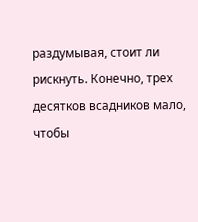раздумывая, стоит ли рискнуть. Конечно, трех десятков всадников мало, чтобы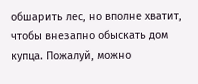обшарить лес, но вполне хватит, чтобы внезапно обыскать дом купца. Пожалуй, можно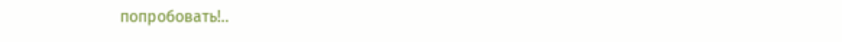попробовать!..